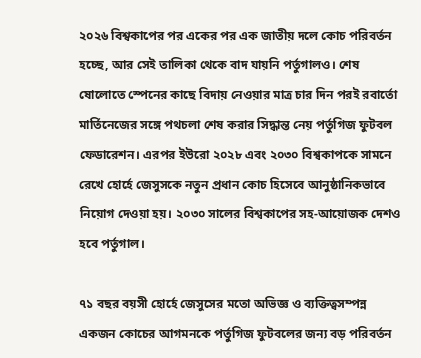২০২৬ বিশ্বকাপের পর একের পর এক জাতীয় দলে কোচ পরিবর্তন হচ্ছে, আর সেই তালিকা থেকে বাদ যায়নি পর্তুগালও। শেষ ষোলোতে স্পেনের কাছে বিদায় নেওয়ার মাত্র চার দিন পরই রবার্তো মার্তিনেজের সঙ্গে পথচলা শেষ করার সিদ্ধান্ত নেয় পর্তুগিজ ফুটবল ফেডারেশন। এরপর ইউরো ২০২৮ এবং ২০৩০ বিশ্বকাপকে সামনে রেখে হোর্হে জেসুসকে নতুন প্রধান কোচ হিসেবে আনুষ্ঠানিকভাবে নিয়োগ দেওয়া হয়। ২০৩০ সালের বিশ্বকাপের সহ-আয়োজক দেশও হবে পর্তুগাল।

৭১ বছর বয়সী হোর্হে জেসুসের মতো অভিজ্ঞ ও ব্যক্তিত্বসম্পন্ন একজন কোচের আগমনকে পর্তুগিজ ফুটবলের জন্য বড় পরিবর্তন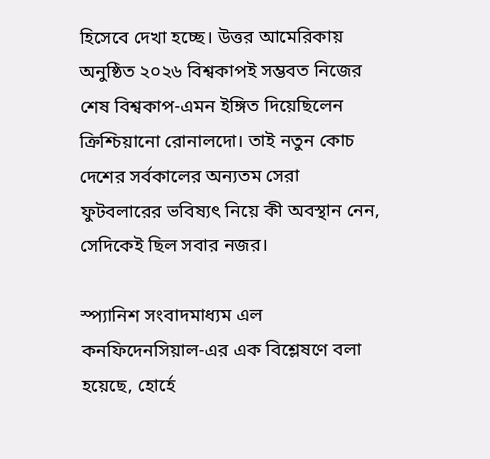হিসেবে দেখা হচ্ছে। উত্তর আমেরিকায় অনুষ্ঠিত ২০২৬ বিশ্বকাপই সম্ভবত নিজের শেষ বিশ্বকাপ-এমন ইঙ্গিত দিয়েছিলেন ক্রিশ্চিয়ানো রোনালদো। তাই নতুন কোচ দেশের সর্বকালের অন্যতম সেরা ফুটবলারের ভবিষ্যৎ নিয়ে কী অবস্থান নেন, সেদিকেই ছিল সবার নজর।

স্প্যানিশ সংবাদমাধ্যম এল কনফিদেনসিয়াল-এর এক বিশ্লেষণে বলা হয়েছে, হোর্হে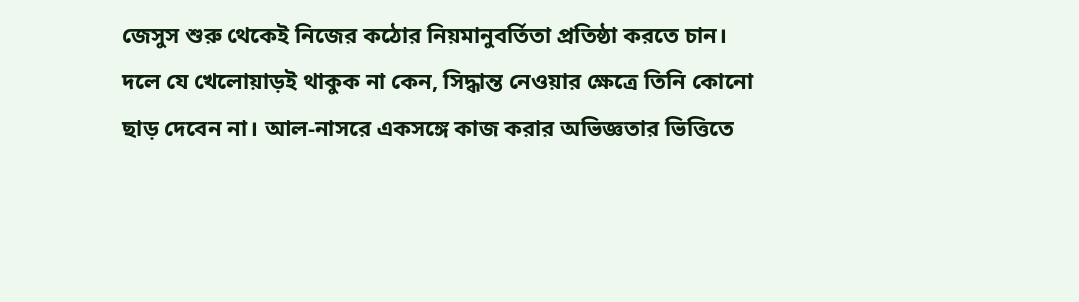জেসুস শুরু থেকেই নিজের কঠোর নিয়মানুবর্তিতা প্রতিষ্ঠা করতে চান। দলে যে খেলোয়াড়ই থাকুক না কেন, সিদ্ধান্ত নেওয়ার ক্ষেত্রে তিনি কোনো ছাড় দেবেন না। আল-নাসরে একসঙ্গে কাজ করার অভিজ্ঞতার ভিত্তিতে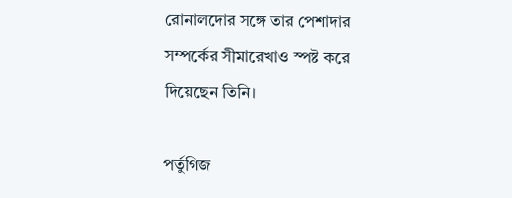রোনালদোর সঙ্গে তার পেশাদার সম্পর্কের সীমারেখাও স্পষ্ট করে দিয়েছেন তিনি।

পর্তুগিজ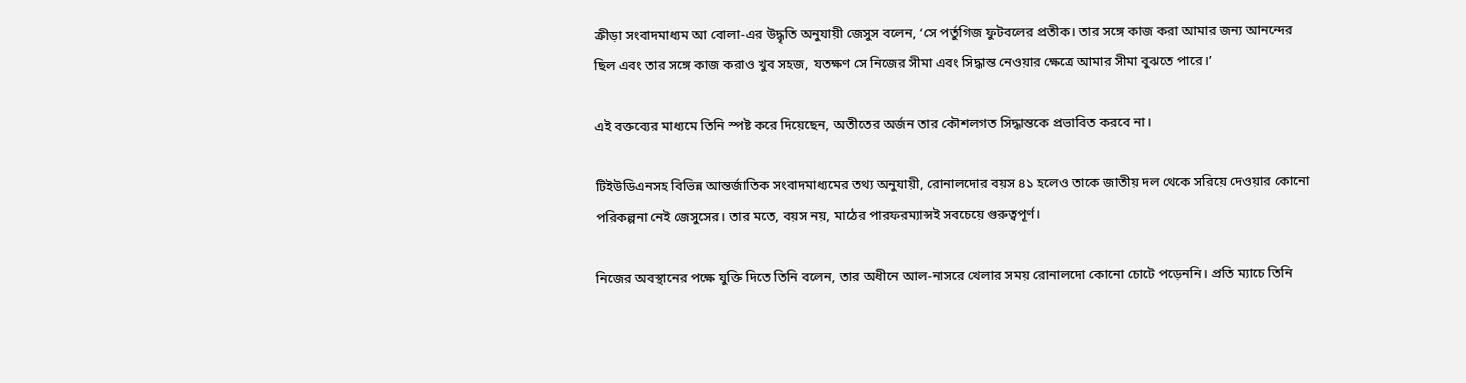ক্রীড়া সংবাদমাধ্যম আ বোলা-এর উদ্ধৃতি অনুযায়ী জেসুস বলেন, ‘সে পর্তুগিজ ফুটবলের প্রতীক। তার সঙ্গে কাজ করা আমার জন্য আনন্দের ছিল এবং তার সঙ্গে কাজ করাও খুব সহজ, যতক্ষণ সে নিজের সীমা এবং সিদ্ধান্ত নেওয়ার ক্ষেত্রে আমার সীমা বুঝতে পারে।’

এই বক্তব্যের মাধ্যমে তিনি স্পষ্ট করে দিয়েছেন, অতীতের অর্জন তার কৌশলগত সিদ্ধান্তকে প্রভাবিত করবে না।

টিইউডিএনসহ বিভিন্ন আন্তর্জাতিক সংবাদমাধ্যমের তথ্য অনুযায়ী, রোনালদোর বয়স ৪১ হলেও তাকে জাতীয় দল থেকে সরিয়ে দেওয়ার কোনো পরিকল্পনা নেই জেসুসের। তার মতে, বয়স নয়, মাঠের পারফরম্যান্সই সবচেয়ে গুরুত্বপূর্ণ।

নিজের অবস্থানের পক্ষে যুক্তি দিতে তিনি বলেন, তার অধীনে আল-নাসরে খেলার সময় রোনালদো কোনো চোটে পড়েননি। প্রতি ম্যাচে তিনি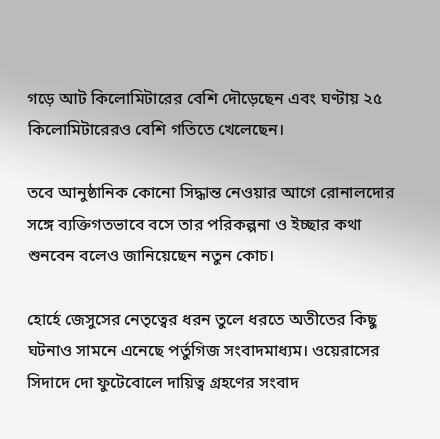গড়ে আট কিলোমিটারের বেশি দৌড়েছেন এবং ঘণ্টায় ২৫ কিলোমিটারেরও বেশি গতিতে খেলেছেন।

তবে আনুষ্ঠানিক কোনো সিদ্ধান্ত নেওয়ার আগে রোনালদোর সঙ্গে ব্যক্তিগতভাবে বসে তার পরিকল্পনা ও ইচ্ছার কথা শুনবেন বলেও জানিয়েছেন নতুন কোচ।

হোর্হে জেসুসের নেতৃত্বের ধরন তুলে ধরতে অতীতের কিছু ঘটনাও সামনে এনেছে পর্তুগিজ সংবাদমাধ্যম। ওয়েরাসের সিদাদে দো ফুটেবোলে দায়িত্ব গ্রহণের সংবাদ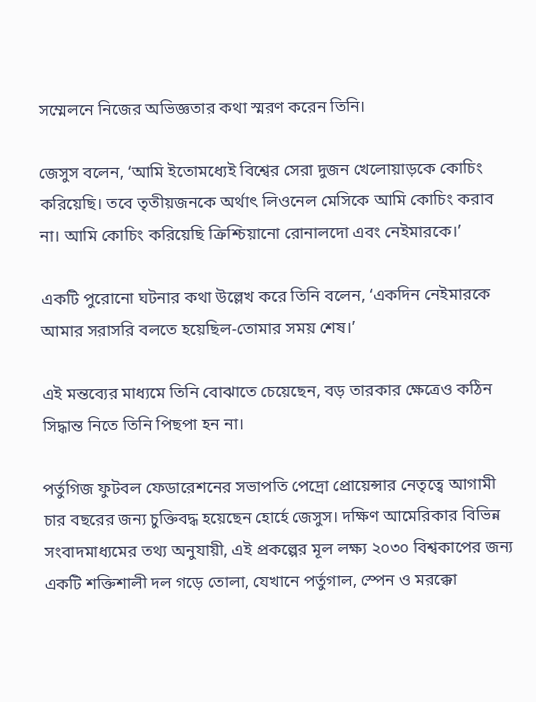সম্মেলনে নিজের অভিজ্ঞতার কথা স্মরণ করেন তিনি।

জেসুস বলেন, ‘আমি ইতোমধ্যেই বিশ্বের সেরা দুজন খেলোয়াড়কে কোচিং করিয়েছি। তবে তৃতীয়জনকে অর্থাৎ লিওনেল মেসিকে আমি কোচিং করাব না। আমি কোচিং করিয়েছি ক্রিশ্চিয়ানো রোনালদো এবং নেইমারকে।’

একটি পুরোনো ঘটনার কথা উল্লেখ করে তিনি বলেন, ‘একদিন নেইমারকে আমার সরাসরি বলতে হয়েছিল-তোমার সময় শেষ।’

এই মন্তব্যের মাধ্যমে তিনি বোঝাতে চেয়েছেন, বড় তারকার ক্ষেত্রেও কঠিন সিদ্ধান্ত নিতে তিনি পিছপা হন না।

পর্তুগিজ ফুটবল ফেডারেশনের সভাপতি পেদ্রো প্রোয়েন্সার নেতৃত্বে আগামী চার বছরের জন্য চুক্তিবদ্ধ হয়েছেন হোর্হে জেসুস। দক্ষিণ আমেরিকার বিভিন্ন সংবাদমাধ্যমের তথ্য অনুযায়ী, এই প্রকল্পের মূল লক্ষ্য ২০৩০ বিশ্বকাপের জন্য একটি শক্তিশালী দল গড়ে তোলা, যেখানে পর্তুগাল, স্পেন ও মরক্কো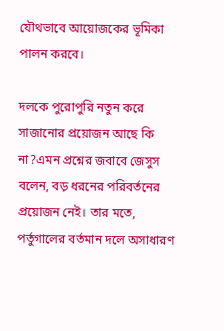যৌথভাবে আয়োজকের ভূমিকা পালন করবে।

দলকে পুরোপুরি নতুন করে সাজানোর প্রয়োজন আছে কি না?এমন প্রশ্নের জবাবে জেসুস বলেন, বড় ধরনের পরিবর্তনের প্রয়োজন নেই। তার মতে, পর্তুগালের বর্তমান দলে অসাধারণ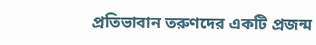প্রতিভাবান তরুণদের একটি প্রজন্ম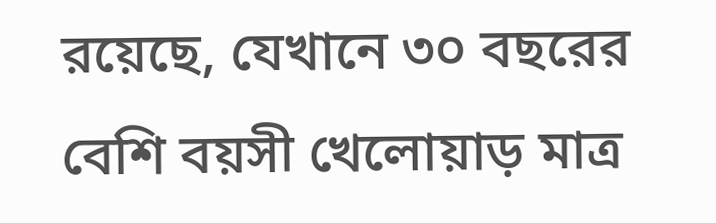রয়েছে, যেখানে ৩০ বছরের বেশি বয়সী খেলোয়াড় মাত্র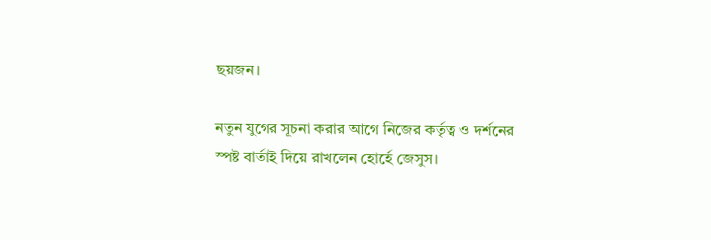ছয়জন।

নতুন যুগের সূচনা করার আগে নিজের কর্তৃত্ব ও দর্শনের স্পষ্ট বার্তাই দিয়ে রাখলেন হোর্হে জেসুস।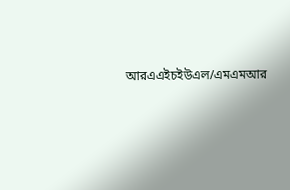আরএএইচইউএল/এমএমআর